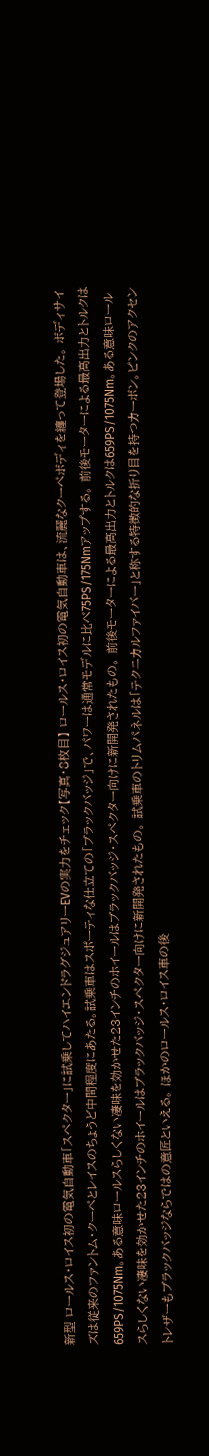新型 ロールス・ロイス初の電気自動車「スペクター」に試乗してハイエンドラグジュアリーEVの実力をチェック【写真・8枚目】 ロールス・ロイス初の電気自動車は、流麗なクーペボディを纏って登場した。 ボディサイズは従来のファントム・クーペとレイスのちょうど中間程度にあたる。試乗車はスポーティな仕立ての「ブラックバッジ」で、パワーは通常モデルに比べ75PS/175Nmアップする。 前後モーターによる最高出力とトルクは659PS/1075Nm。ある意味ロールスらしくない凄味を効かせた23インチのホイールはブラックバッジ・スペクター向けに新開発されたもの。 前後モーターによる最高出力とトルクは659PS/1075Nm。ある意味ロールスらしくない凄味を効かせた23インチのホイールはブラックバッジ・スペクター向けに新開発されたもの。 試乗車のトリムパネルは「テクニカルファイバー」と称する特徴的な折り目を持つカーボン。ピンクのアクセントレザーもブラックバッジならではの意匠といえる。 ほかのロールス・ロイス車の後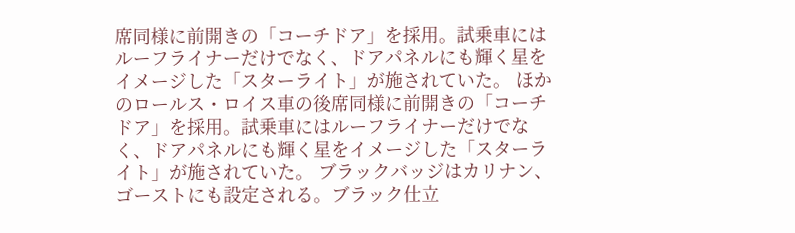席同様に前開きの「コーチドア」を採用。試乗車にはルーフライナーだけでなく、ドアパネルにも輝く星をイメージした「スターライト」が施されていた。 ほかのロールス・ロイス車の後席同様に前開きの「コーチドア」を採用。試乗車にはルーフライナーだけでなく、ドアパネルにも輝く星をイメージした「スターライト」が施されていた。 ブラックバッジはカリナン、ゴーストにも設定される。ブラック仕立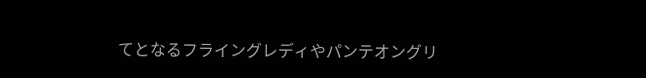てとなるフライングレディやパンテオングリ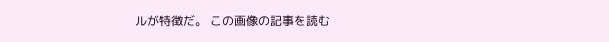ルが特徴だ。 この画像の記事を読む